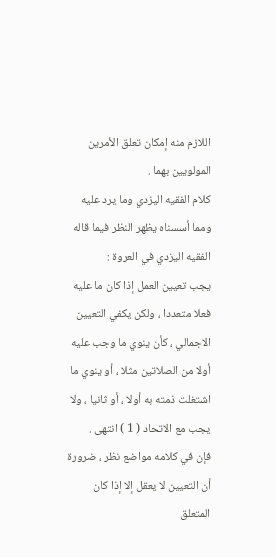اللازم منه إمكان تعلق الأمرين المولويين بهما .
كلام الفقيه اليزدي وما يرد عليه
ومما أسسناه يظهر النظر فيما قاله الفقيه اليزدي في العروة :
يجب تعيين العمل إذا كان ما عليه فعلا متعددا ، ولكن يكفي التعيين
الاجمالي ، كأن ينوي ما وجب عليه أولا من الصلاتين مثلا ، أو ينوي ما
اشتغلت ذمته به أولا ، أو ثانيا ، ولا يجب مع الاتحاد ( 1 ) انتهى .
فإن في كلامه مواضع نظر ، ضرورة أن التعيين لا يعقل إلا إذا كان
المتعلق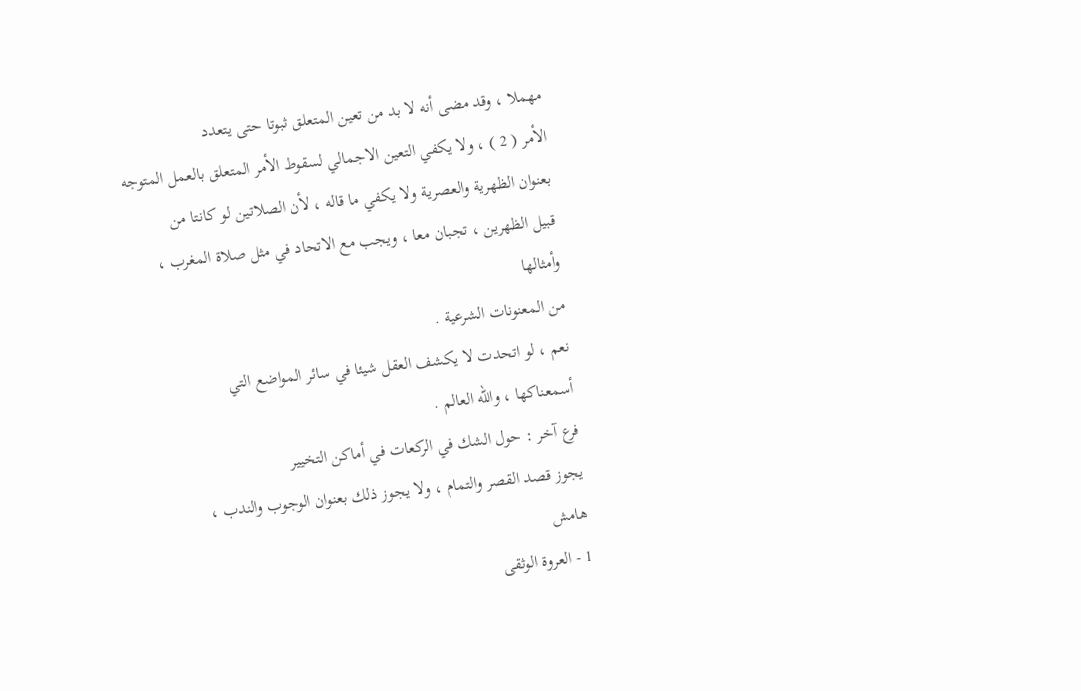مهملا ، وقد مضى أنه لا بد من تعين المتعلق ثبوتا حتى يتعدد
الأمر ( 2 ) ، ولا يكفي التعين الاجمالي لسقوط الأمر المتعلق بالعمل المتوجه
بعنوان الظهرية والعصرية ولا يكفي ما قاله ، لأن الصلاتين لو كانتا من
قبيل الظهرين ، تجبان معا ، ويجب مع الاتحاد في مثل صلاة المغرب ، وأمثالها
من المعنونات الشرعية .
نعم ، لو اتحدت لا يكشف العقل شيئا في سائر المواضع التي
أسمعناكها ، والله العالم .
فرع آخر : حول الشك في الركعات في أماكن التخيير
يجوز قصد القصر والتمام ، ولا يجوز ذلك بعنوان الوجوب والندب ،
هامش
1 - العروة الوثقى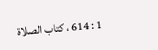1 : 614 ، كتاب الصلاة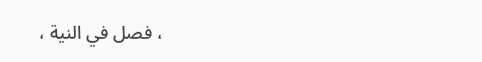، فصل في النية ،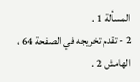المسألة 1 .
2 - تقدم تخريجه في الصفحة 64 ، الهامش 2 .